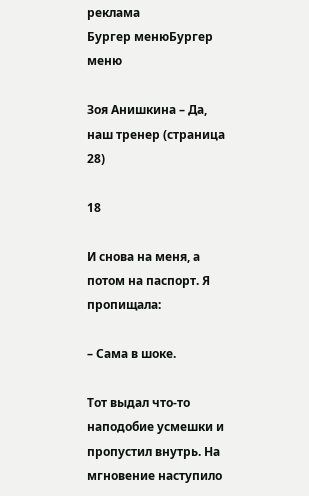реклама
Бургер менюБургер меню

Зоя Анишкина – Да, наш тренер (страница 28)

18

И снова на меня, а потом на паспорт. Я пропищала:

– Сама в шоке.

Тот выдал что-то наподобие усмешки и пропустил внутрь. На мгновение наступило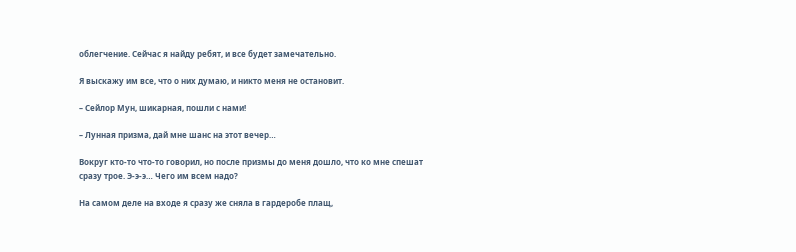облегчение. Сейчас я найду ребят, и все будет замечательно.

Я выскажу им все, что о них думаю, и никто меня не остановит.

– Сейлор Мун, шикарная, пошли с нами!

– Лунная призма, дай мне шанс на этот вечер…

Вокруг кто-то что-то говорил, но после призмы до меня дошло, что ко мне спешат сразу трое. Э-э-э… Чего им всем надо?

На самом деле на входе я сразу же сняла в гардеробе плащ,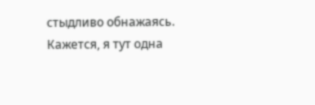стыдливо обнажаясь. Кажется, я тут одна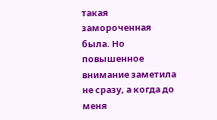такая замороченная была. Но повышенное внимание заметила не сразу, а когда до меня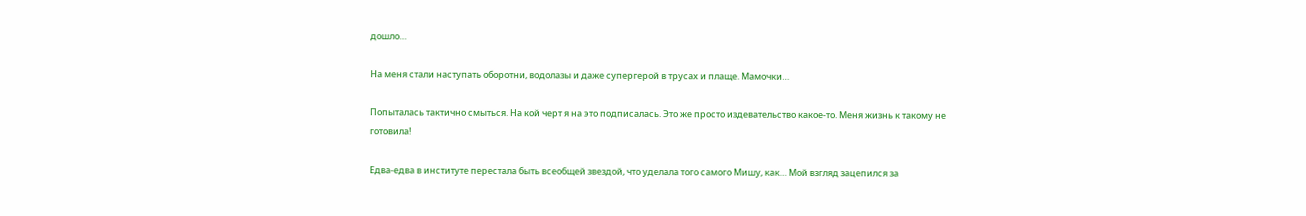дошло…

На меня стали наступать оборотни, водолазы и даже супергерой в трусах и плаще. Мамочки…

Попыталась тактично смыться. На кой черт я на это подписалась. Это же просто издевательство какое-то. Меня жизнь к такому не готовила!

Едва-едва в институте перестала быть всеобщей звездой, что уделала того самого Мишу, как… Мой взгляд зацепился за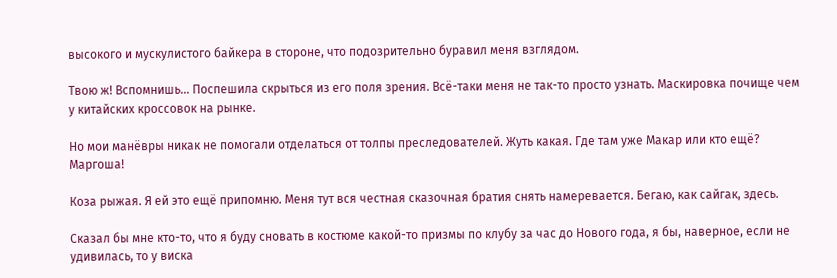высокого и мускулистого байкера в стороне, что подозрительно буравил меня взглядом.

Твою ж! Вспомнишь… Поспешила скрыться из его поля зрения. Всё-таки меня не так-то просто узнать. Маскировка почище чем у китайских кроссовок на рынке.

Но мои манёвры никак не помогали отделаться от толпы преследователей. Жуть какая. Где там уже Макар или кто ещё? Маргоша!

Коза рыжая. Я ей это ещё припомню. Меня тут вся честная сказочная братия снять намеревается. Бегаю, как сайгак, здесь.

Сказал бы мне кто-то, что я буду сновать в костюме какой-то призмы по клубу за час до Нового года, я бы, наверное, если не удивилась, то у виска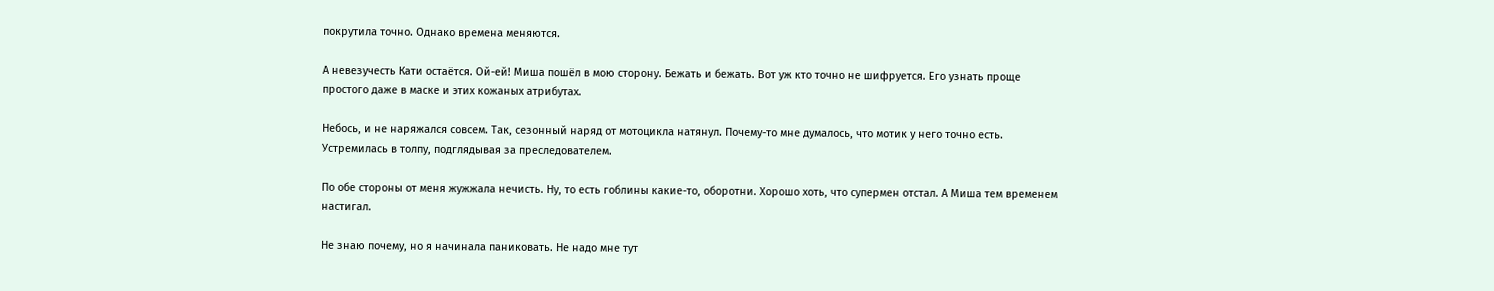покрутила точно. Однако времена меняются.

А невезучесть Кати остаётся. Ой-ей! Миша пошёл в мою сторону. Бежать и бежать. Вот уж кто точно не шифруется. Его узнать проще простого даже в маске и этих кожаных атрибутах.

Небось, и не наряжался совсем. Так, сезонный наряд от мотоцикла натянул. Почему-то мне думалось, что мотик у него точно есть. Устремилась в толпу, подглядывая за преследователем.

По обе стороны от меня жужжала нечисть. Ну, то есть гоблины какие-то, оборотни. Хорошо хоть, что супермен отстал. А Миша тем временем настигал.

Не знаю почему, но я начинала паниковать. Не надо мне тут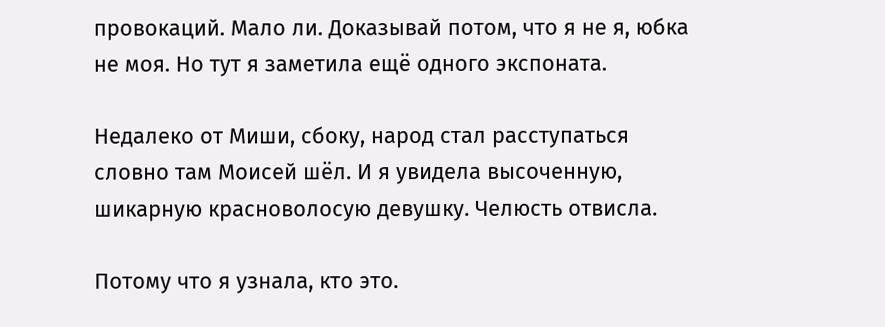провокаций. Мало ли. Доказывай потом, что я не я, юбка не моя. Но тут я заметила ещё одного экспоната.

Недалеко от Миши, сбоку, народ стал расступаться словно там Моисей шёл. И я увидела высоченную, шикарную красноволосую девушку. Челюсть отвисла.

Потому что я узнала, кто это.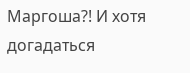Маргоша?! И хотя догадаться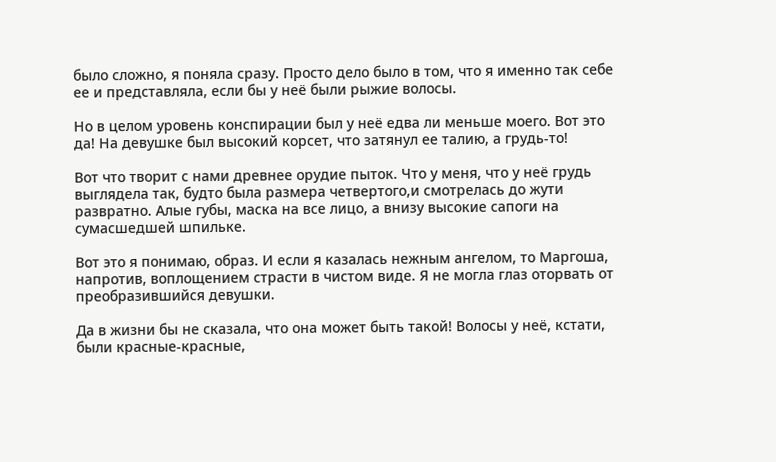было сложно, я поняла сразу. Просто дело было в том, что я именно так себе ее и представляла, если бы у неё были рыжие волосы.

Но в целом уровень конспирации был у неё едва ли меньше моего. Вот это да! На девушке был высокий корсет, что затянул ее талию, а грудь-то!

Вот что творит с нами древнее орудие пыток. Что у меня, что у неё грудь выглядела так, будто была размера четвертого,и смотрелась до жути развратно. Алые губы, маска на все лицо, а внизу высокие сапоги на сумасшедшей шпильке.

Вот это я понимаю, образ. И если я казалась нежным ангелом, то Маргоша, напротив, воплощением страсти в чистом виде. Я не могла глаз оторвать от преобразившийся девушки.

Да в жизни бы не сказала, что она может быть такой! Волосы у неё, кстати, были красные-красные,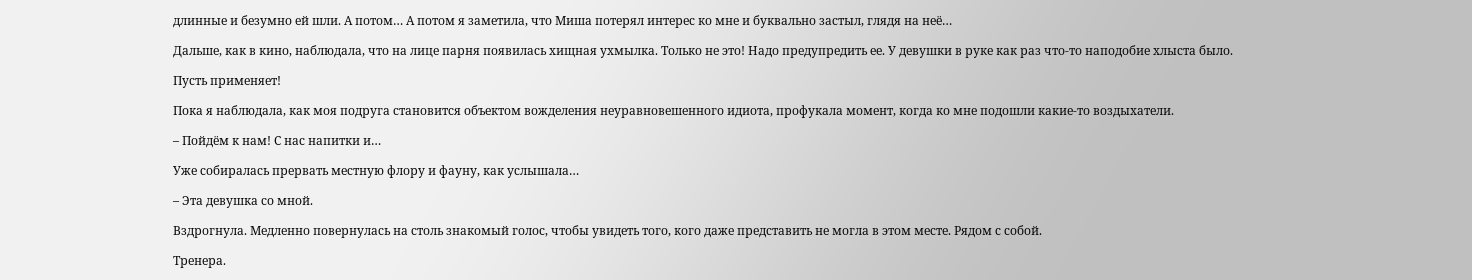длинные и безумно ей шли. А потом… А потом я заметила, что Миша потерял интерес ко мне и буквально застыл, глядя на неё…

Дальше, как в кино, наблюдала, что на лице парня появилась хищная ухмылка. Только не это! Надо предупредить ее. У девушки в руке как раз что-то наподобие хлыста было.

Пусть применяет!

Пока я наблюдала, как моя подруга становится объектом вожделения неуравновешенного идиота, профукала момент, когда ко мне подошли какие-то воздыхатели.

– Пойдём к нам! С нас напитки и…

Уже собиралась прервать местную флору и фауну, как услышала…

– Эта девушка со мной.

Вздрогнула. Медленно повернулась на столь знакомый голос, чтобы увидеть того, кого даже представить не могла в этом месте. Рядом с собой.

Тренера.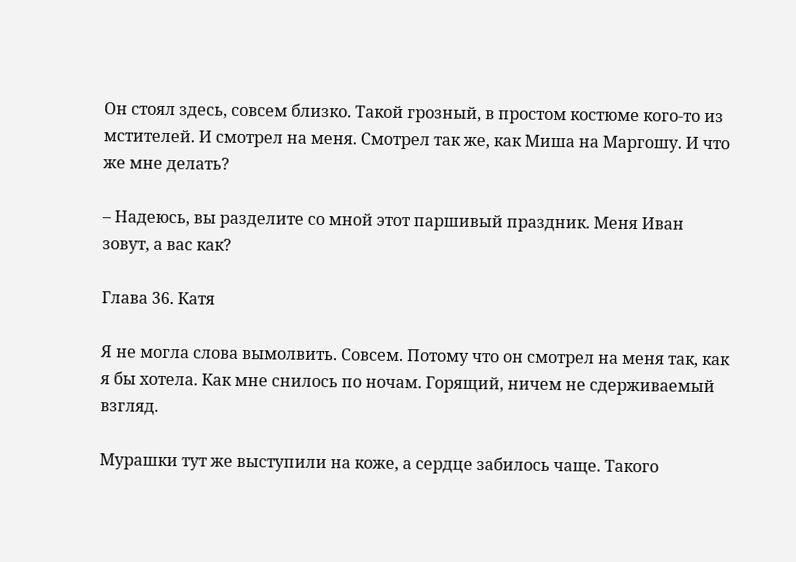Он стоял здесь, совсем близко. Такой грозный, в простом костюме кого-то из мстителей. И смотрел на меня. Смотрел так же, как Миша на Маргошу. И что же мне делать?

– Надеюсь, вы разделите со мной этот паршивый праздник. Меня Иван зовут, а вас как?

Глава 36. Катя

Я не могла слова вымолвить. Совсем. Потому что он смотрел на меня так, как я бы хотела. Как мне снилось по ночам. Горящий, ничем не сдерживаемый взгляд.

Мурашки тут же выступили на коже, а сердце забилось чаще. Такого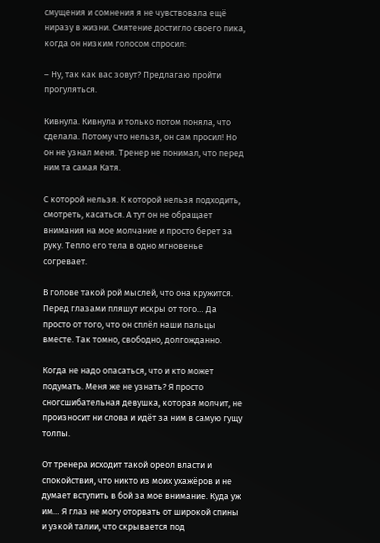смущения и сомнения я не чувствовала ещё ниразу в жизни. Смятение достигло своего пика, когда он низким голосом спросил:

– Ну, так как вас зовут? Предлагаю пройти прогуляться.

Кивнула. Кивнула и только потом поняла, что сделала. Потому что нельзя, он сам просил! Но он не узнал меня. Тренер не понимал, что перед ним та самая Катя.

С которой нельзя. К которой нельзя подходить, смотреть, касаться. А тут он не обращает внимания на мое молчание и просто берет за руку. Тепло его тела в одно мгновенье согревает.

В голове такой рой мыслей, что она кружится. Перед глазами пляшут искры от того… Да просто от того, что он сплёл наши пальцы вместе. Так томно, свободно, долгожданно.

Когда не надо опасаться, что и кто может подумать. Меня же не узнать? Я просто сногсшибательная девушка, которая молчит, не произносит ни слова и идёт за ним в самую гущу толпы.

От тренера исходит такой ореол власти и спокойствия, что никто из моих ухажёров и не думает вступить в бой за мое внимание. Куда уж им… Я глаз не могу оторвать от широкой спины и узкой талии, что скрывается под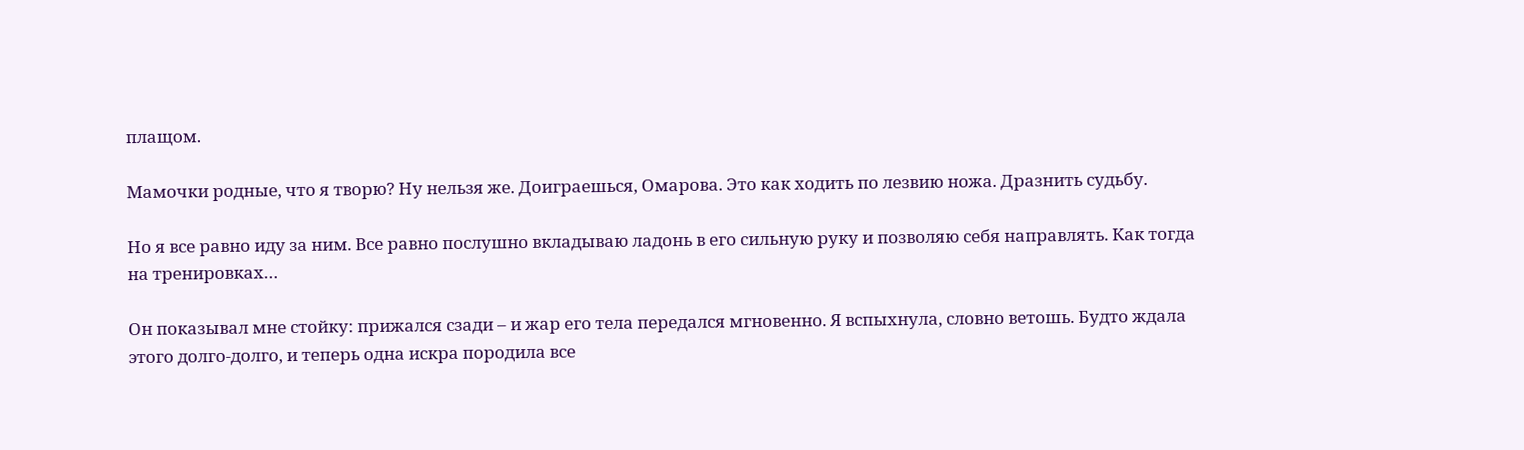плащом.

Мамочки родные, что я творю? Ну нельзя же. Доиграешься, Омарова. Это как ходить по лезвию ножа. Дразнить судьбу.

Но я все равно иду за ним. Все равно послушно вкладываю ладонь в его сильную руку и позволяю себя направлять. Как тогда на тренировках…

Он показывал мне стойку: прижался сзади – и жар его тела передался мгновенно. Я вспыхнула, словно ветошь. Будто ждала этого долго-долго, и теперь одна искра породила все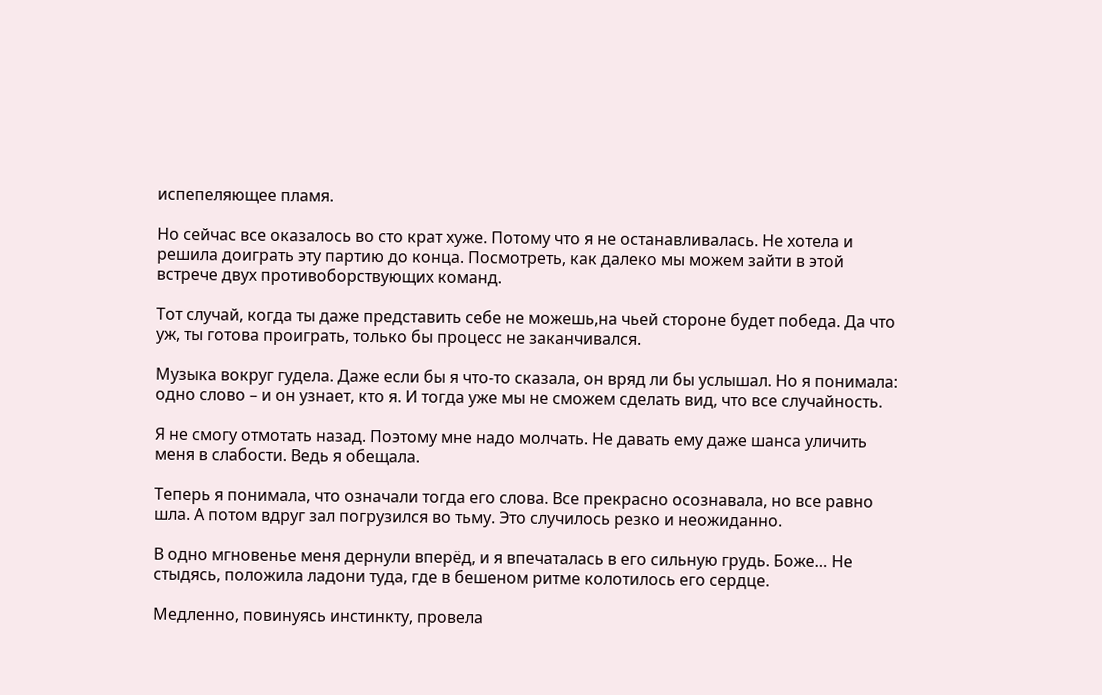испепеляющее пламя.

Но сейчас все оказалось во сто крат хуже. Потому что я не останавливалась. Не хотела и решила доиграть эту партию до конца. Посмотреть, как далеко мы можем зайти в этой встрече двух противоборствующих команд.

Тот случай, когда ты даже представить себе не можешь,на чьей стороне будет победа. Да что уж, ты готова проиграть, только бы процесс не заканчивался.

Музыка вокруг гудела. Даже если бы я что-то сказала, он вряд ли бы услышал. Но я понимала: одно слово – и он узнает, кто я. И тогда уже мы не сможем сделать вид, что все случайность.

Я не смогу отмотать назад. Поэтому мне надо молчать. Не давать ему даже шанса уличить меня в слабости. Ведь я обещала.

Теперь я понимала, что означали тогда его слова. Все прекрасно осознавала, но все равно шла. А потом вдруг зал погрузился во тьму. Это случилось резко и неожиданно.

В одно мгновенье меня дернули вперёд, и я впечаталась в его сильную грудь. Боже… Не стыдясь, положила ладони туда, где в бешеном ритме колотилось его сердце.

Медленно, повинуясь инстинкту, провела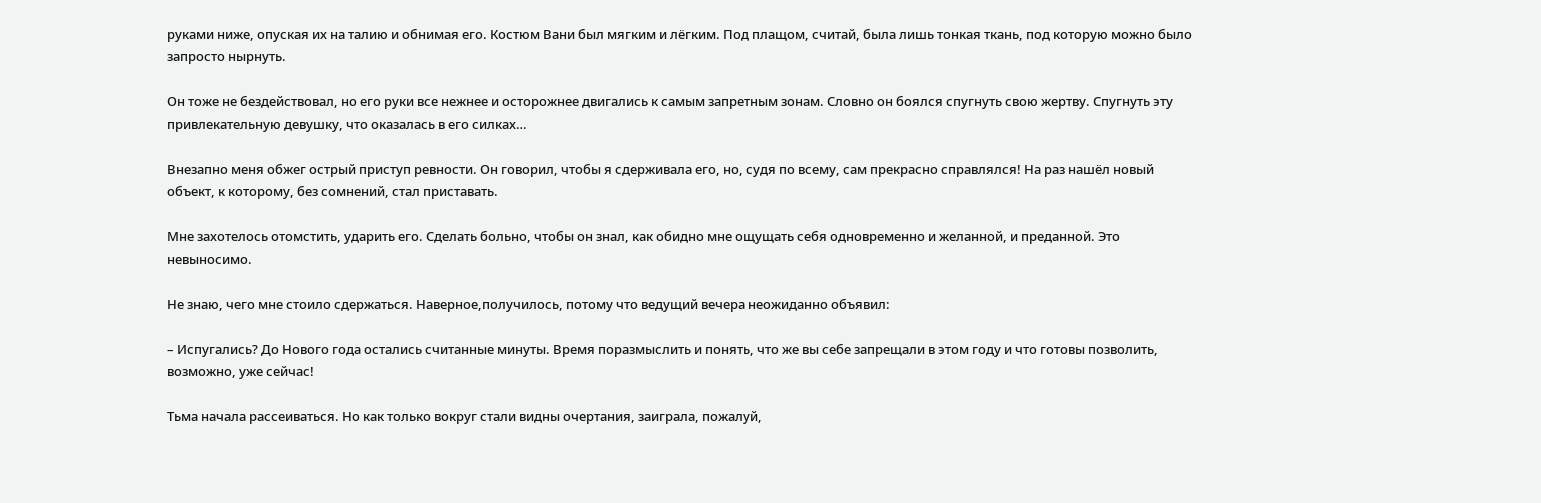руками ниже, опуская их на талию и обнимая его. Костюм Вани был мягким и лёгким. Под плащом, считай, была лишь тонкая ткань, под которую можно было запросто нырнуть.

Он тоже не бездействовал, но его руки все нежнее и осторожнее двигались к самым запретным зонам. Словно он боялся спугнуть свою жертву. Спугнуть эту привлекательную девушку, что оказалась в его силках…

Внезапно меня обжег острый приступ ревности. Он говорил, чтобы я сдерживала его, но, судя по всему, сам прекрасно справлялся! На раз нашёл новый объект, к которому, без сомнений, стал приставать.

Мне захотелось отомстить, ударить его. Сделать больно, чтобы он знал, как обидно мне ощущать себя одновременно и желанной, и преданной. Это невыносимо.

Не знаю, чего мне стоило сдержаться. Наверное,получилось, потому что ведущий вечера неожиданно объявил:

– Испугались? До Нового года остались считанные минуты. Время поразмыслить и понять, что же вы себе запрещали в этом году и что готовы позволить, возможно, уже сейчас!

Тьма начала рассеиваться. Но как только вокруг стали видны очертания, заиграла, пожалуй,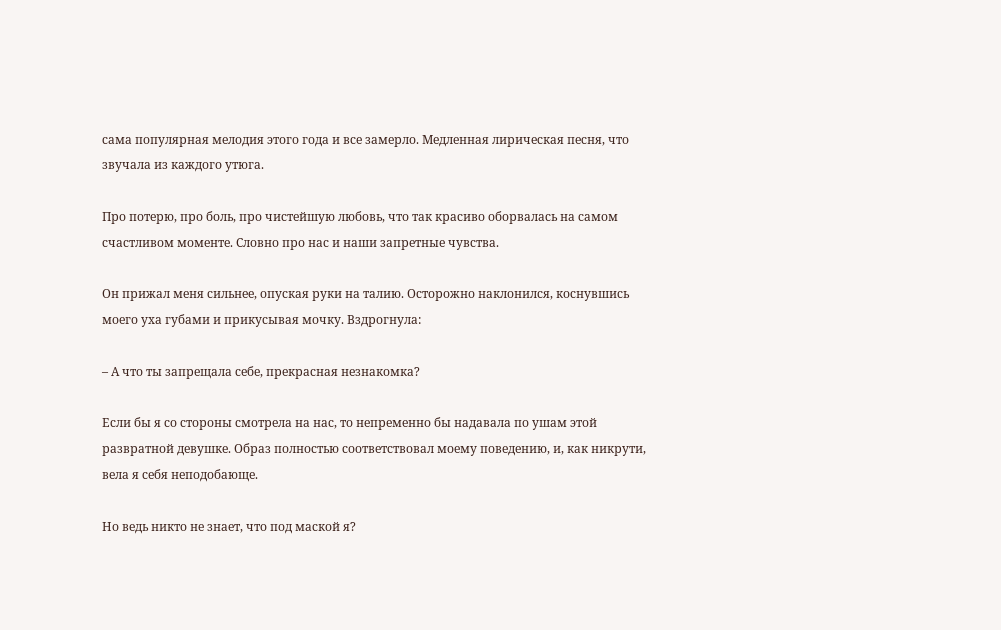сама популярная мелодия этого года и все замерло. Медленная лирическая песня, что звучала из каждого утюга.

Про потерю, про боль, про чистейшую любовь, что так красиво оборвалась на самом счастливом моменте. Словно про нас и наши запретные чувства.

Он прижал меня сильнее, опуская руки на талию. Осторожно наклонился, коснувшись моего уха губами и прикусывая мочку. Вздрогнула:

– А что ты запрещала себе, прекрасная незнакомка?

Если бы я со стороны смотрела на нас, то непременно бы надавала по ушам этой развратной девушке. Образ полностью соответствовал моему поведению, и, как никрути, вела я себя неподобающе.

Но ведь никто не знает, что под маской я?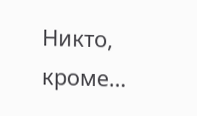Никто, кроме…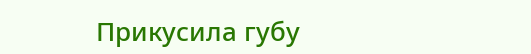Прикусила губу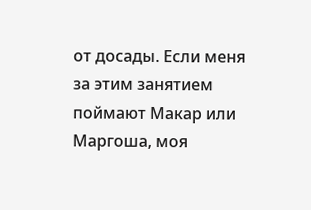от досады. Если меня за этим занятием поймают Макар или Маргоша, моя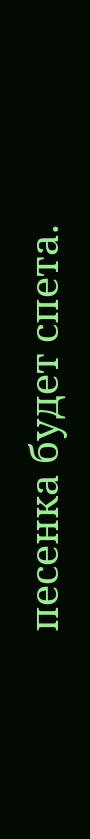песенка будет спета.